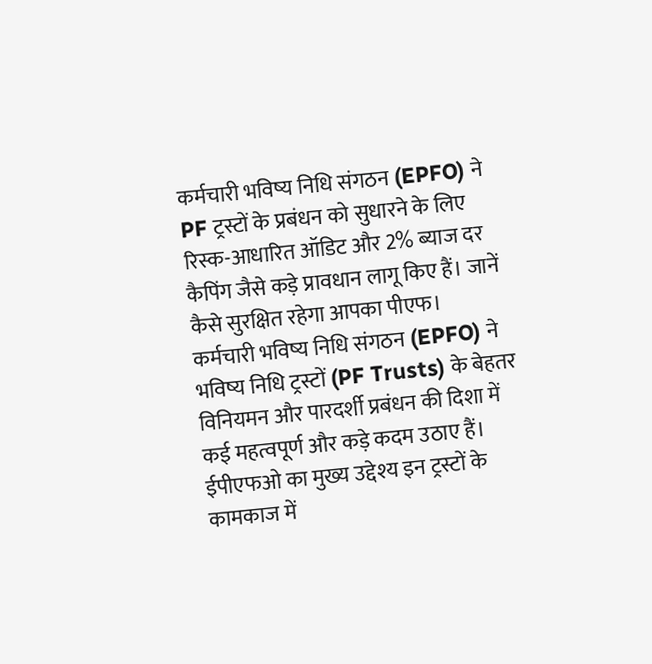कर्मचारी भविष्य निधि संगठन (EPFO) ने PF ट्रस्टों के प्रबंधन को सुधारने के लिए रिस्क-आधारित ऑडिट और 2% ब्याज दर कैपिंग जैसे कड़े प्रावधान लागू किए हैं। जानें कैसे सुरक्षित रहेगा आपका पीएफ।
कर्मचारी भविष्य निधि संगठन (EPFO) ने भविष्य निधि ट्रस्टों (PF Trusts) के बेहतर विनियमन और पारदर्शी प्रबंधन की दिशा में कई महत्वपूर्ण और कड़े कदम उठाए हैं। ईपीएफओ का मुख्य उद्देश्य इन ट्रस्टों के कामकाज में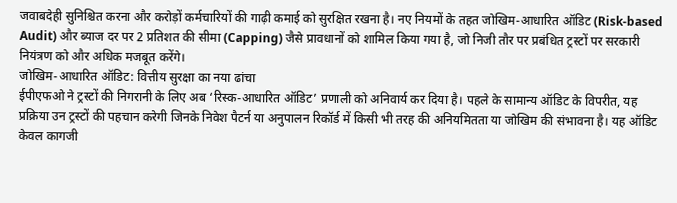जवाबदेही सुनिश्चित करना और करोड़ों कर्मचारियों की गाढ़ी कमाई को सुरक्षित रखना है। नए नियमों के तहत जोखिम-आधारित ऑडिट (Risk-based Audit) और ब्याज दर पर 2 प्रतिशत की सीमा (Capping) जैसे प्रावधानों को शामिल किया गया है, जो निजी तौर पर प्रबंधित ट्रस्टों पर सरकारी नियंत्रण को और अधिक मजबूत करेंगे।
जोखिम-आधारित ऑडिट: वित्तीय सुरक्षा का नया ढांचा
ईपीएफओ ने ट्रस्टों की निगरानी के लिए अब ‘रिस्क-आधारित ऑडिट’ प्रणाली को अनिवार्य कर दिया है। पहले के सामान्य ऑडिट के विपरीत, यह प्रक्रिया उन ट्रस्टों की पहचान करेगी जिनके निवेश पैटर्न या अनुपालन रिकॉर्ड में किसी भी तरह की अनियमितता या जोखिम की संभावना है। यह ऑडिट केवल कागजी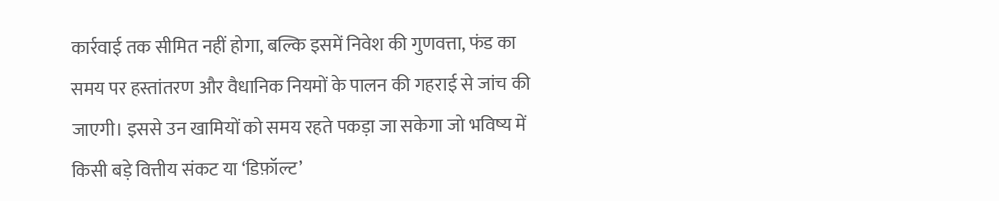कार्रवाई तक सीमित नहीं होगा, बल्कि इसमें निवेश की गुणवत्ता, फंड का समय पर हस्तांतरण और वैधानिक नियमों के पालन की गहराई से जांच की जाएगी। इससे उन खामियों को समय रहते पकड़ा जा सकेगा जो भविष्य में किसी बड़े वित्तीय संकट या ‘डिफ़ॉल्ट’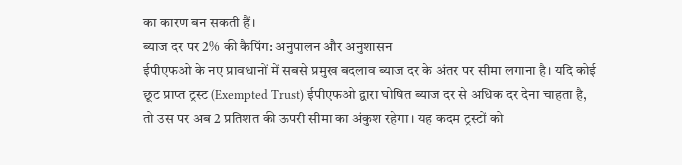का कारण बन सकती हैं।
ब्याज दर पर 2% की कैपिंग: अनुपालन और अनुशासन
ईपीएफओ के नए प्रावधानों में सबसे प्रमुख बदलाव ब्याज दर के अंतर पर सीमा लगाना है। यदि कोई छूट प्राप्त ट्रस्ट (Exempted Trust) ईपीएफओ द्वारा घोषित ब्याज दर से अधिक दर देना चाहता है, तो उस पर अब 2 प्रतिशत की ऊपरी सीमा का अंकुश रहेगा। यह कदम ट्रस्टों को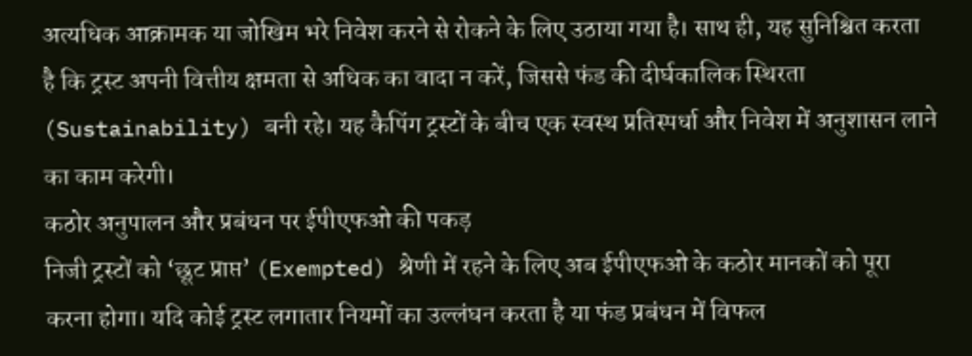अत्यधिक आक्रामक या जोखिम भरे निवेश करने से रोकने के लिए उठाया गया है। साथ ही, यह सुनिश्चित करता है कि ट्रस्ट अपनी वित्तीय क्षमता से अधिक का वादा न करें, जिससे फंड की दीर्घकालिक स्थिरता (Sustainability) बनी रहे। यह कैपिंग ट्रस्टों के बीच एक स्वस्थ प्रतिस्पर्धा और निवेश में अनुशासन लाने का काम करेगी।
कठोर अनुपालन और प्रबंधन पर ईपीएफओ की पकड़
निजी ट्रस्टों को ‘छूट प्राप्त’ (Exempted) श्रेणी में रहने के लिए अब ईपीएफओ के कठोर मानकों को पूरा करना होगा। यदि कोई ट्रस्ट लगातार नियमों का उल्लंघन करता है या फंड प्रबंधन में विफल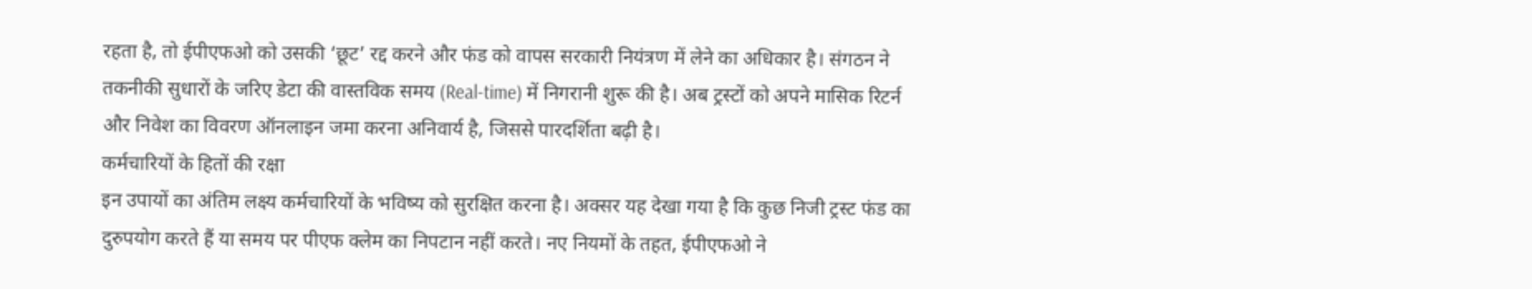रहता है, तो ईपीएफओ को उसकी ‘छूट’ रद्द करने और फंड को वापस सरकारी नियंत्रण में लेने का अधिकार है। संगठन ने तकनीकी सुधारों के जरिए डेटा की वास्तविक समय (Real-time) में निगरानी शुरू की है। अब ट्रस्टों को अपने मासिक रिटर्न और निवेश का विवरण ऑनलाइन जमा करना अनिवार्य है, जिससे पारदर्शिता बढ़ी है।
कर्मचारियों के हितों की रक्षा
इन उपायों का अंतिम लक्ष्य कर्मचारियों के भविष्य को सुरक्षित करना है। अक्सर यह देखा गया है कि कुछ निजी ट्रस्ट फंड का दुरुपयोग करते हैं या समय पर पीएफ क्लेम का निपटान नहीं करते। नए नियमों के तहत, ईपीएफओ ने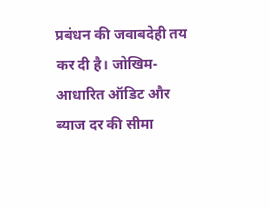प्रबंधन की जवाबदेही तय कर दी है। जोखिम-आधारित ऑडिट और ब्याज दर की सीमा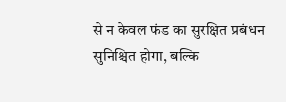से न केवल फंड का सुरक्षित प्रबंधन सुनिश्चित होगा, बल्कि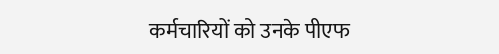कर्मचारियों को उनके पीएफ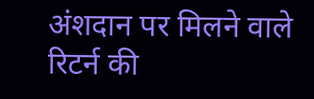अंशदान पर मिलने वाले रिटर्न की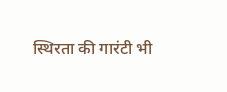स्थिरता की गारंटी भी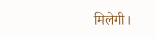मिलेगी।